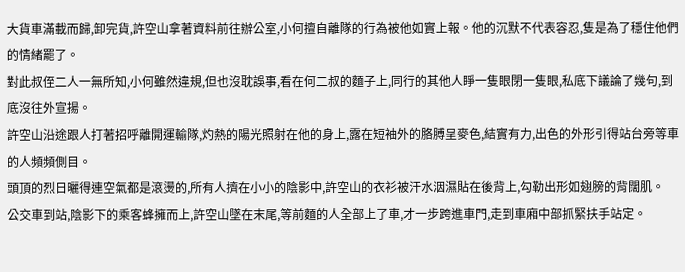大貨車滿載而歸,卸完貨,許空山拿著資料前往辦公室,小何擅自離隊的行為被他如實上報。他的沉默不代表容忍,隻是為了穩住他們的情緒罷了。
對此叔侄二人一無所知,小何雖然違規,但也沒耽誤事,看在何二叔的麵子上,同行的其他人睜一隻眼閉一隻眼,私底下議論了幾句,到底沒往外宣揚。
許空山沿途跟人打著招呼離開運輸隊,灼熱的陽光照射在他的身上,露在短袖外的胳膊呈麥色,結實有力,出色的外形引得站台旁等車的人頻頻側目。
頭頂的烈日曬得連空氣都是滾燙的,所有人擠在小小的陰影中,許空山的衣衫被汗水洇濕貼在後背上,勾勒出形如翅膀的背闊肌。
公交車到站,陰影下的乘客蜂擁而上,許空山墜在末尾,等前麵的人全部上了車,才一步跨進車門,走到車廂中部抓緊扶手站定。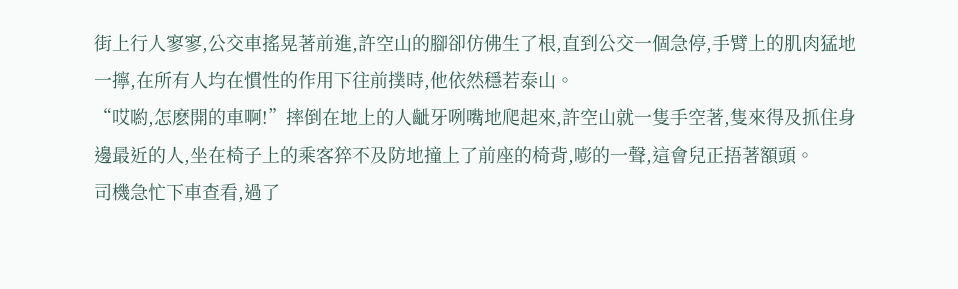街上行人寥寥,公交車搖晃著前進,許空山的腳卻仿佛生了根,直到公交一個急停,手臂上的肌肉猛地一擰,在所有人均在慣性的作用下往前撲時,他依然穩若泰山。
“哎喲,怎麽開的車啊!”摔倒在地上的人齜牙咧嘴地爬起來,許空山就一隻手空著,隻來得及抓住身邊最近的人,坐在椅子上的乘客猝不及防地撞上了前座的椅背,嘭的一聲,這會兒正捂著額頭。
司機急忙下車查看,過了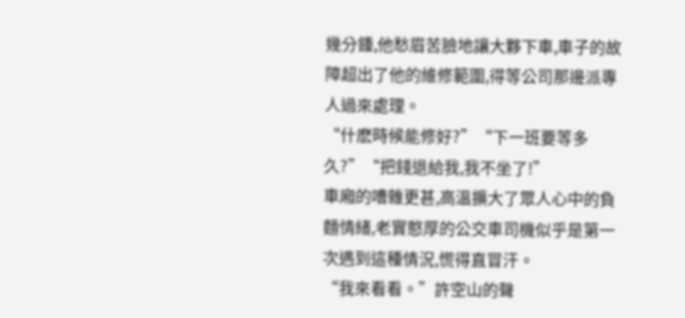幾分鍾,他愁眉苦臉地讓大夥下車,車子的故障超出了他的維修範圍,得等公司那邊派專人過來處理。
“什麽時候能修好?”“下一班要等多久?”“把錢退給我,我不坐了!”
車廂的嘈雜更甚,高溫擴大了眾人心中的負麵情緒,老實憨厚的公交車司機似乎是第一次遇到這種情況,慌得直冒汗。
“我來看看。”許空山的聲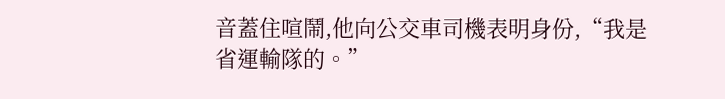音蓋住喧鬧,他向公交車司機表明身份,“我是省運輸隊的。”